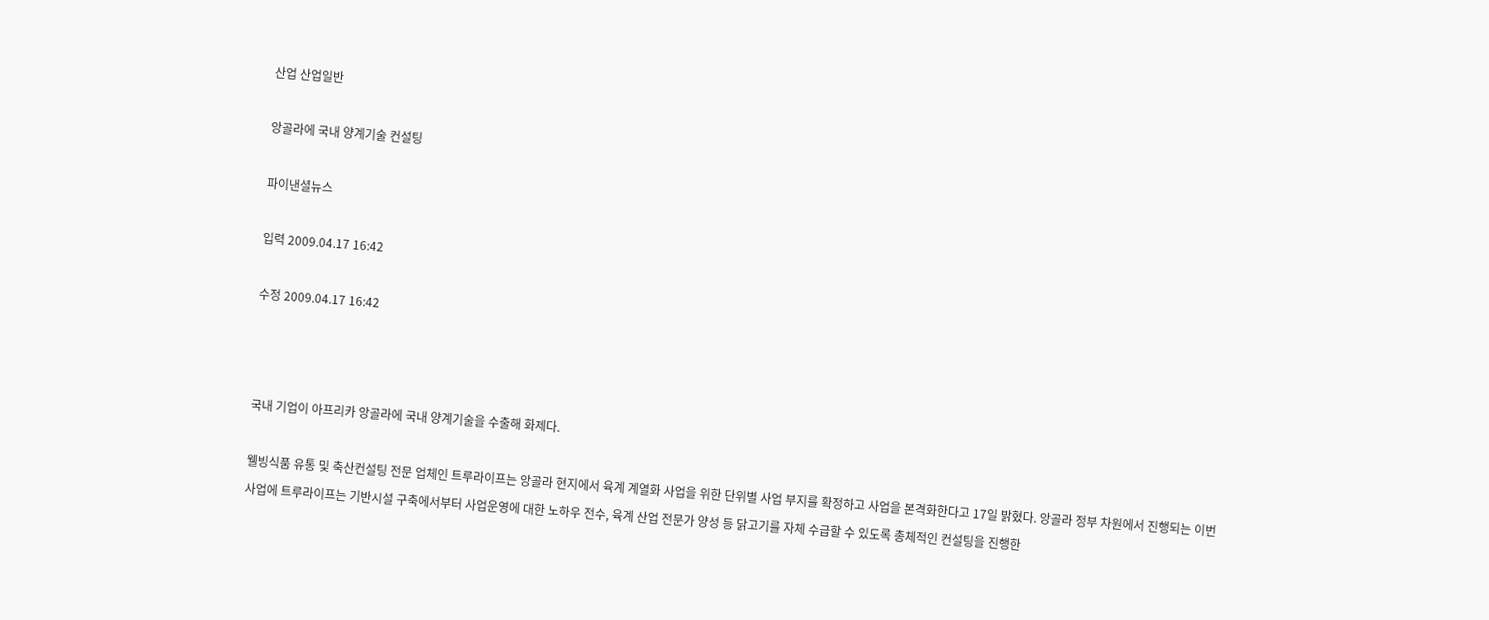산업 산업일반

앙골라에 국내 양계기술 컨설팅

파이낸셜뉴스

입력 2009.04.17 16:42

수정 2009.04.17 16:42



국내 기업이 아프리카 앙골라에 국내 양계기술을 수출해 화제다.

웰빙식품 유통 및 축산컨설팅 전문 업체인 트루라이프는 앙골라 현지에서 육계 계열화 사업을 위한 단위별 사업 부지를 확정하고 사업을 본격화한다고 17일 밝혔다. 앙골라 정부 차원에서 진행되는 이번 사업에 트루라이프는 기반시설 구축에서부터 사업운영에 대한 노하우 전수, 육계 산업 전문가 양성 등 닭고기를 자체 수급할 수 있도록 총체적인 컨설팅을 진행한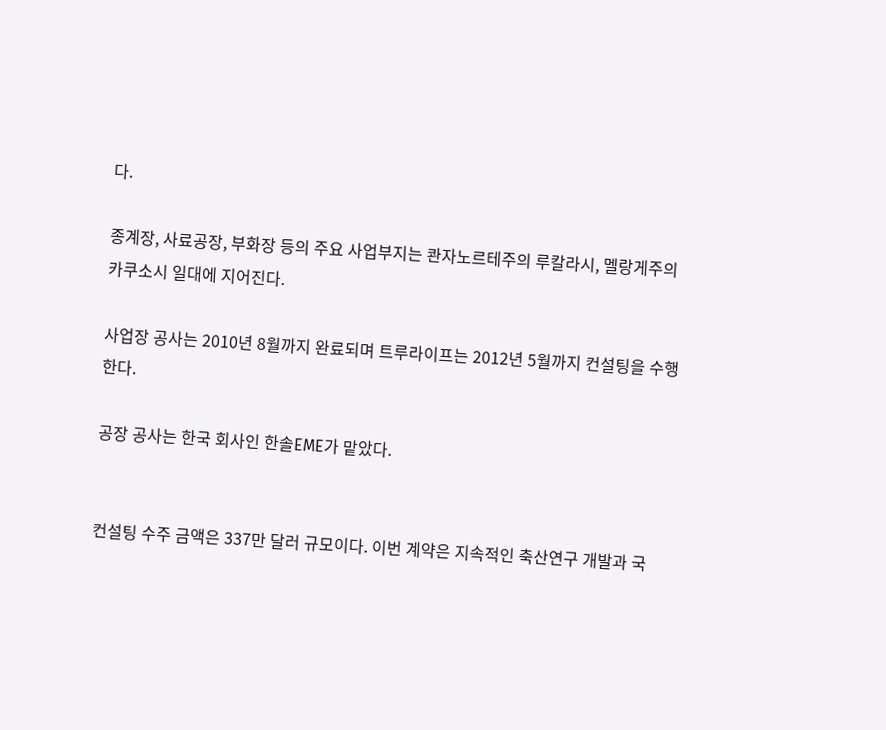다.

종계장, 사료공장, 부화장 등의 주요 사업부지는 콴자노르테주의 루칼라시, 멜랑게주의 카쿠소시 일대에 지어진다.

사업장 공사는 2010년 8월까지 완료되며 트루라이프는 2012년 5월까지 컨설팅을 수행한다.

공장 공사는 한국 회사인 한솔EME가 맡았다.


컨설팅 수주 금액은 337만 달러 규모이다. 이번 계약은 지속적인 축산연구 개발과 국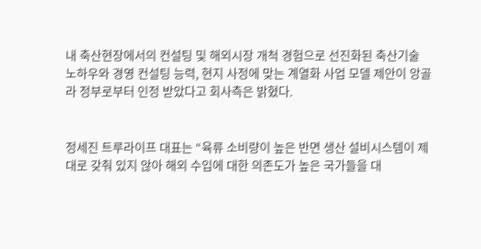내 축산현장에서의 컨설팅 및 해외시장 개척 경험으로 선진화된 축산기술 노하우와 경영 컨설팅 능력, 현지 사정에 맞는 계열화 사업 모델 제안이 앙골라 정부로부터 인정 받았다고 회사측은 밝혔다.


정세진 트루라이프 대표는 “육류 소비량이 높은 반면 생산 설비시스템이 제대로 갖춰 있지 않아 해외 수입에 대한 의존도가 높은 국가들을 대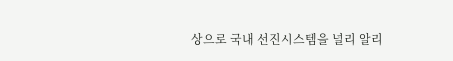상으로 국내 선진시스템을 널리 알리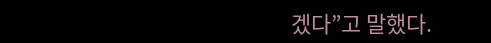겠다”고 말했다.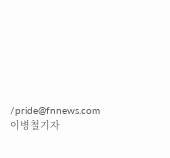/pride@fnnews.com 이병철기자